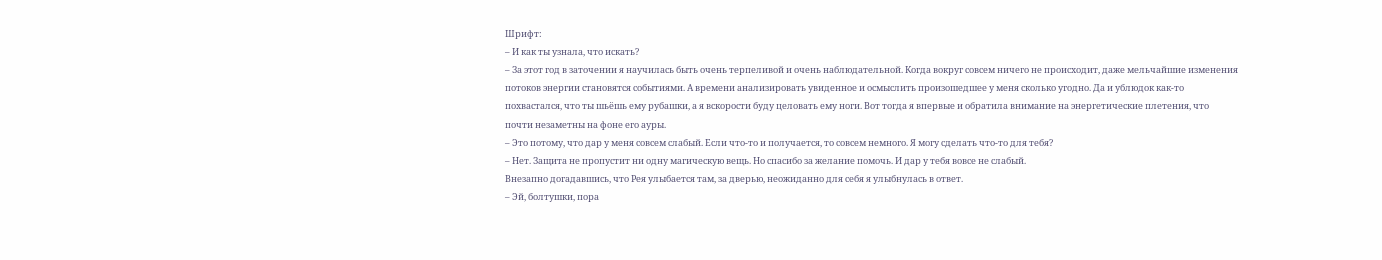Шрифт:
– И как ты узнала, что искать?
– За этот год в заточении я научилась быть очень терпеливой и очень наблюдательной. Когда вокруг совсем ничего не происходит, даже мельчайшие изменения потоков энергии становятся событиями. А времени анализировать увиденное и осмыслить произошедшее у меня сколько угодно. Да и ублюдок как-то похвастался, что ты шьёшь ему рубашки, а я вскорости буду целовать ему ноги. Вот тогда я впервые и обратила внимание на энергетические плетения, что почти незаметны на фоне его ауры.
– Это потому, что дар у меня совсем слабый. Если что-то и получается, то совсем немного. Я могу сделать что-то для тебя?
– Нет. Защита не пропустит ни одну магическую вещь. Но спасибо за желание помочь. И дар у тебя вовсе не слабый.
Внезапно догадавшись, что Рея улыбается там, за дверью, неожиданно для себя я улыбнулась в ответ.
– Эй, болтушки, пора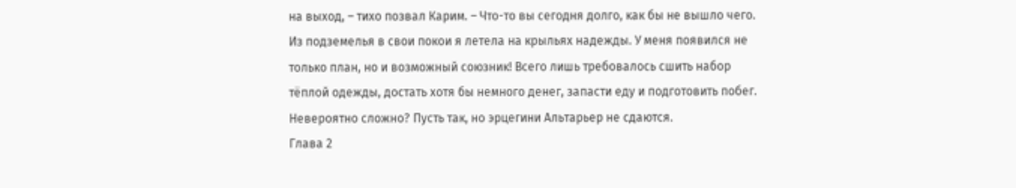на выход, – тихо позвал Карим. – Что-то вы сегодня долго, как бы не вышло чего.
Из подземелья в свои покои я летела на крыльях надежды. У меня появился не только план, но и возможный союзник! Всего лишь требовалось сшить набор тёплой одежды, достать хотя бы немного денег, запасти еду и подготовить побег.
Невероятно сложно? Пусть так, но эрцегини Альтарьер не сдаются.
Глава 2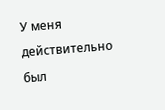У меня действительно был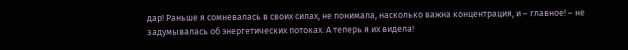дар! Раньше я сомневалась в своих силах, не понимала, насколько важна концентрация, и – главное! – не задумывалась об энергетических потоках. А теперь я их видела!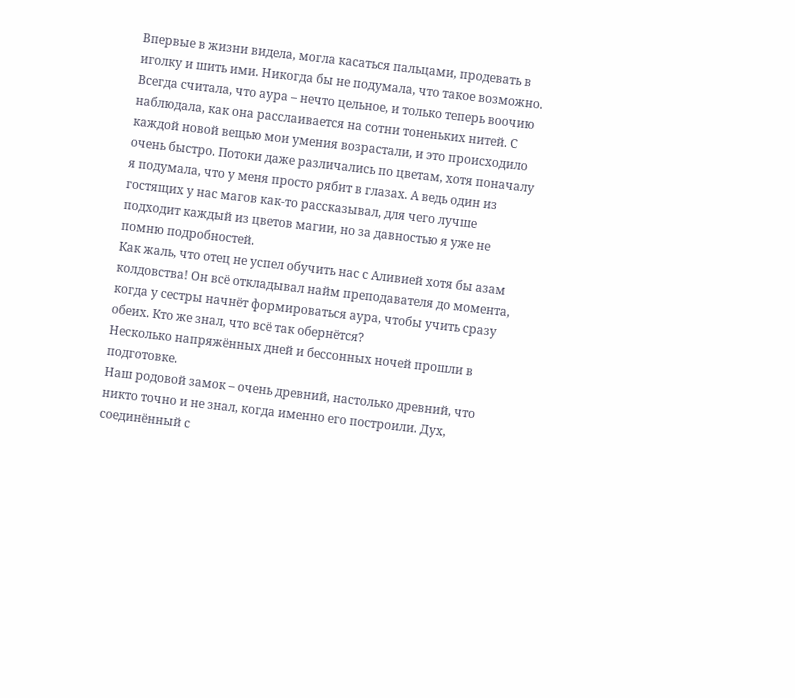Впервые в жизни видела, могла касаться пальцами, продевать в иголку и шить ими. Никогда бы не подумала, что такое возможно. Всегда считала, что аура – нечто цельное, и только теперь воочию наблюдала, как она расслаивается на сотни тоненьких нитей. С каждой новой вещью мои умения возрастали, и это происходило очень быстро. Потоки даже различались по цветам, хотя поначалу я подумала, что у меня просто рябит в глазах. А ведь один из гостящих у нас магов как-то рассказывал, для чего лучше подходит каждый из цветов магии, но за давностью я уже не помню подробностей.
Как жаль, что отец не успел обучить нас с Аливией хотя бы азам колдовства! Он всё откладывал найм преподавателя до момента, когда у сестры начнёт формироваться аура, чтобы учить сразу обеих. Кто же знал, что всё так обернётся?
Несколько напряжённых дней и бессонных ночей прошли в подготовке.
Наш родовой замок – очень древний, настолько древний, что никто точно и не знал, когда именно его построили. Дух, соединённый с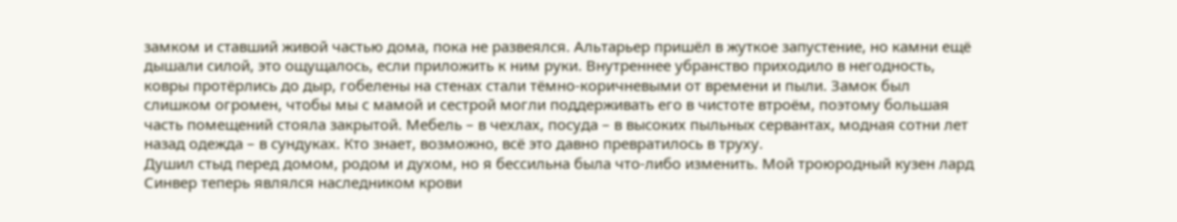замком и ставший живой частью дома, пока не развеялся. Альтарьер пришёл в жуткое запустение, но камни ещё дышали силой, это ощущалось, если приложить к ним руки. Внутреннее убранство приходило в негодность, ковры протёрлись до дыр, гобелены на стенах стали тёмно-коричневыми от времени и пыли. Замок был слишком огромен, чтобы мы с мамой и сестрой могли поддерживать его в чистоте втроём, поэтому большая часть помещений стояла закрытой. Мебель – в чехлах, посуда – в высоких пыльных сервантах, модная сотни лет назад одежда – в сундуках. Кто знает, возможно, всё это давно превратилось в труху.
Душил стыд перед домом, родом и духом, но я бессильна была что-либо изменить. Мой троюродный кузен лард Синвер теперь являлся наследником крови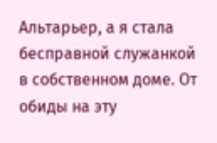Альтарьер, а я стала бесправной служанкой в собственном доме. От обиды на эту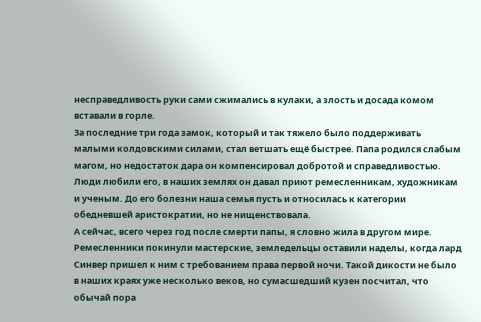несправедливость руки сами сжимались в кулаки, а злость и досада комом вставали в горле.
За последние три года замок, который и так тяжело было поддерживать малыми колдовскими силами, стал ветшать ещё быстрее. Папа родился слабым магом, но недостаток дара он компенсировал добротой и справедливостью. Люди любили его, в наших землях он давал приют ремесленникам, художникам и ученым. До его болезни наша семья пусть и относилась к категории обедневшей аристократии, но не нищенствовала.
А сейчас, всего через год после смерти папы, я словно жила в другом мире. Ремесленники покинули мастерские, земледельцы оставили наделы, когда лард Синвер пришел к ним с требованием права первой ночи. Такой дикости не было в наших краях уже несколько веков, но сумасшедший кузен посчитал, что обычай пора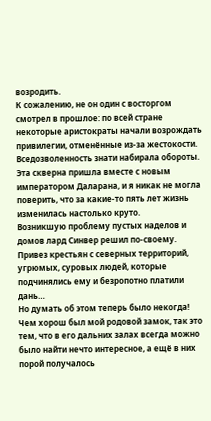возродить.
К сожалению, не он один с восторгом смотрел в прошлое: по всей стране некоторые аристократы начали возрождать привилегии, отменённые из-за жестокости. Вседозволенность знати набирала обороты. Эта скверна пришла вместе с новым императором Даларана, и я никак не могла поверить, что за какие-то пять лет жизнь изменилась настолько круто.
Возникшую проблему пустых наделов и домов лард Синвер решил по-своему. Привез крестьян с северных территорий, угрюмых, суровых людей, которые подчинялись ему и безропотно платили дань…
Но думать об этом теперь было некогда!
Чем хорош был мой родовой замок, так это тем, что в его дальних залах всегда можно было найти нечто интересное, а ещё в них порой получалось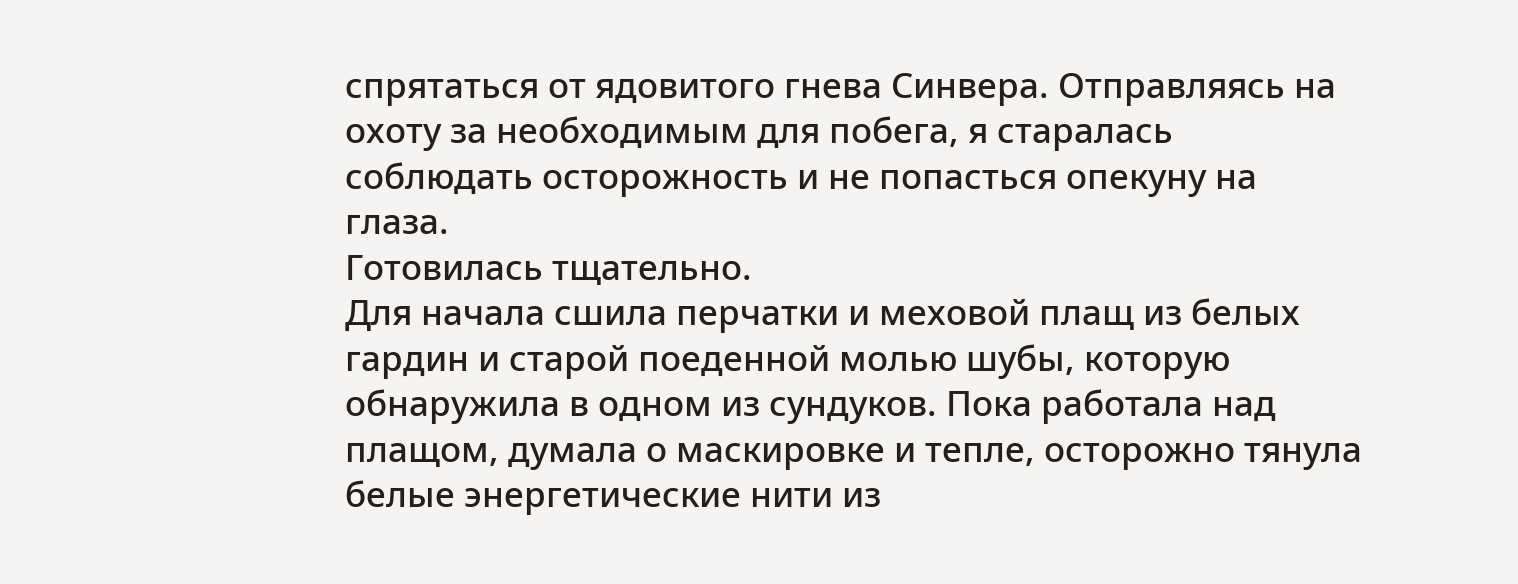спрятаться от ядовитого гнева Синвера. Отправляясь на охоту за необходимым для побега, я старалась соблюдать осторожность и не попасться опекуну на глаза.
Готовилась тщательно.
Для начала сшила перчатки и меховой плащ из белых гардин и старой поеденной молью шубы, которую обнаружила в одном из сундуков. Пока работала над плащом, думала о маскировке и тепле, осторожно тянула белые энергетические нити из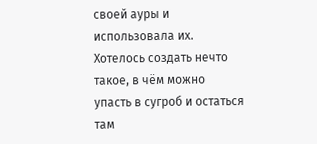своей ауры и использовала их. Хотелось создать нечто такое, в чём можно упасть в сугроб и остаться там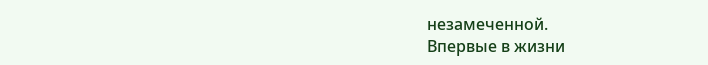незамеченной.
Впервые в жизни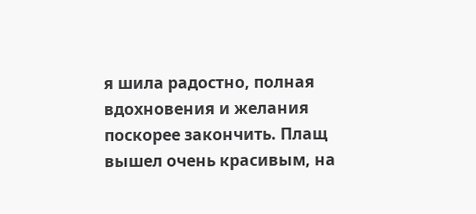я шила радостно, полная вдохновения и желания поскорее закончить. Плащ вышел очень красивым, на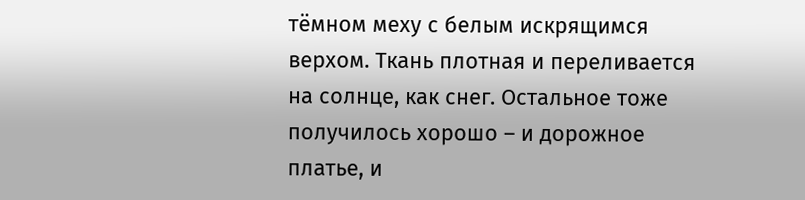тёмном меху с белым искрящимся верхом. Ткань плотная и переливается на солнце, как снег. Остальное тоже получилось хорошо – и дорожное платье, и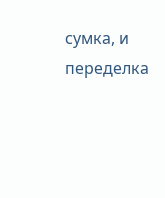сумка, и переделка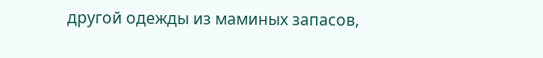другой одежды из маминых запасов,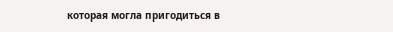которая могла пригодиться в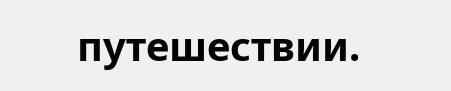путешествии.